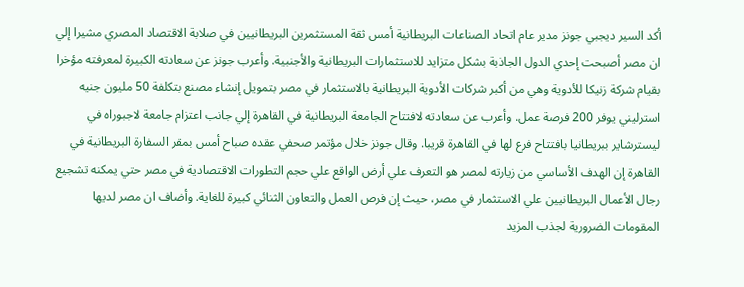أكد السير ديجبي جونز مدير عام اتحاد الصناعات البريطانية أمس ثقة المستثمرين البريطانيين في صلابة الاقتصاد المصري مشيرا إلي ان مصر أصبحت إحدي الدول الجاذبة بشكل متزايد للاستثمارات البريطانية والأجنبية. وأعرب جونز عن سعادته الكبيرة لمعرفته مؤخرا بقيام شركة زنيكا للأدوية وهي من أكبر شركات الأدوية البريطانية بالاستثمار في مصر بتمويل إنشاء مصنع بتكلفة 50 مليون جنيه استرليني يوفر 200 فرصة عمل. وأعرب عن سعادته لافتتاح الجامعة البريطانية في القاهرة إلي جانب اعتزام جامعة لاجبوراه في ليسترشاير ببريطانيا بافتتاح فرع لها في القاهرة قريبا. وقال جونز خلال مؤتمر صحفي عقده صباح أمس بمقر السفارة البريطانية في القاهرة إن الهدف الأساسي من زيارته لمصر هو التعرف علي أرض الواقع علي حجم التطورات الاقتصادية في مصر حتي يمكنه تشجيع رجال الأعمال البريطانيين علي الاستثمار في مصر، حيث إن فرص العمل والتعاون الثنائي كبيرة للغاية. وأضاف ان مصر لديها المقومات الضرورية لجذب المزيد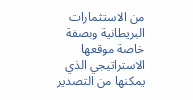من الاستثمارات البريطانية وبصفة خاصة موقعها الاستراتيجي الذي يمكنها من التصدير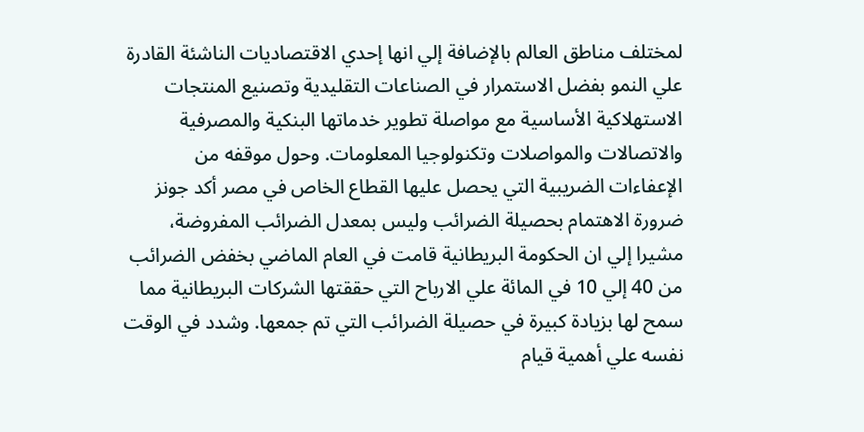لمختلف مناطق العالم بالإضافة إلي انها إحدي الاقتصاديات الناشئة القادرة علي النمو بفضل الاستمرار في الصناعات التقليدية وتصنيع المنتجات الاستهلاكية الأساسية مع مواصلة تطوير خدماتها البنكية والمصرفية والاتصالات والمواصلات وتكنولوجيا المعلومات. وحول موقفه من الإعفاءات الضريبية التي يحصل عليها القطاع الخاص في مصر أكد جونز ضرورة الاهتمام بحصيلة الضرائب وليس بمعدل الضرائب المفروضة، مشيرا إلي ان الحكومة البريطانية قامت في العام الماضي بخفض الضرائب من 40 إلي 10 في المائة علي الارباح التي حققتها الشركات البريطانية مما سمح لها بزيادة كبيرة في حصيلة الضرائب التي تم جمعها. وشدد في الوقت نفسه علي أهمية قيام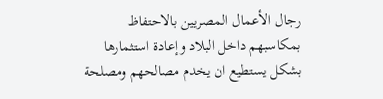رجال الأعمال المصريين بالاحتفاظ بمكاسبهم داخل البلاد وإعادة استثمارها بشكل يستطيع ان يخدم مصالحهم ومصلحة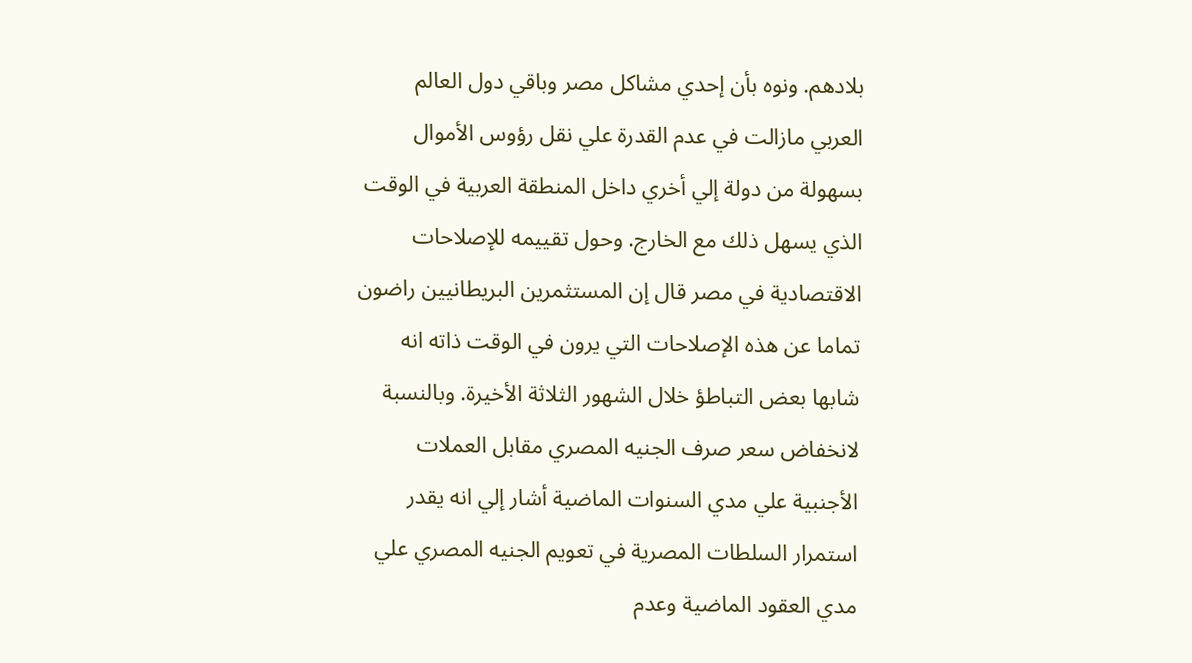بلادهم. ونوه بأن إحدي مشاكل مصر وباقي دول العالم العربي مازالت في عدم القدرة علي نقل رؤوس الأموال بسهولة من دولة إلي أخري داخل المنطقة العربية في الوقت الذي يسهل ذلك مع الخارج. وحول تقييمه للإصلاحات الاقتصادية في مصر قال إن المستثمرين البريطانيين راضون تماما عن هذه الإصلاحات التي يرون في الوقت ذاته انه شابها بعض التباطؤ خلال الشهور الثلاثة الأخيرة. وبالنسبة لانخفاض سعر صرف الجنيه المصري مقابل العملات الأجنبية علي مدي السنوات الماضية أشار إلي انه يقدر استمرار السلطات المصرية في تعويم الجنيه المصري علي مدي العقود الماضية وعدم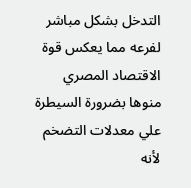التدخل بشكل مباشر لفرعه مما يعكس قوة الاقتصاد المصري منوها بضرورة السيطرة علي معدلات التضخم لأنه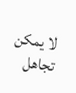لا يمكن تجاهل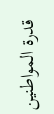قدرة المواطنين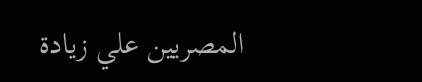المصريين علي زيادة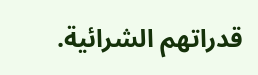قدراتهم الشرائية.